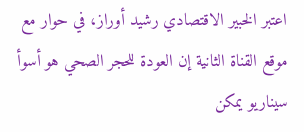اعتبر الخبير الاقتصادي رشيد أوراز، في حوار مع موقع القناة الثانية إن العودة للحجر الصحي هو أسوأ سيناريو يمكن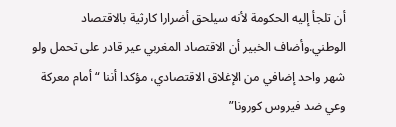أن تلجأ إليه الحكومة لأنه سيلحق أضرارا كارثية بالاقتصاد الوطني.وأضاف الخبير أن الاقتصاد المغربي عير قادر على تحمل ولو شهر واحد إضافي من الإغلاق الاقتصادي، مؤكدا أننا “أمام معركة وعي ضد فيروس كورونا”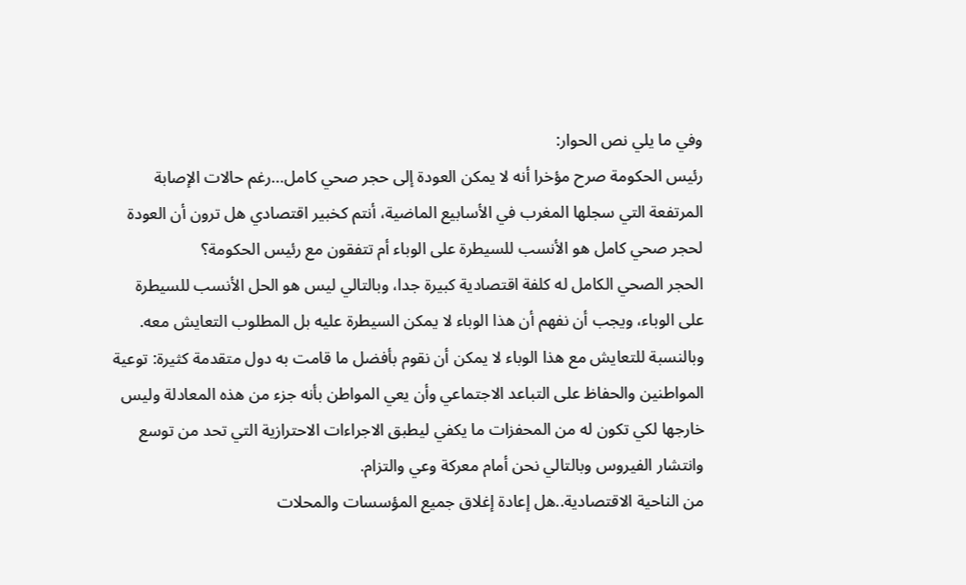وفي ما يلي نص الحوار:
رئيس الحكومة صرح مؤخرا أنه لا يمكن العودة إلى حجر صحي كامل…رغم حالات الإصابة المرتفعة التي سجلها المغرب في الأسابيع الماضية، أنتم كخبير اقتصادي هل ترون أن العودة لحجر صحي كامل هو الأنسب للسيطرة على الوباء أم تتفقون مع رئيس الحكومة؟
الحجر الصحي الكامل له كلفة اقتصادية كبيرة جدا، وبالتالي ليس هو الحل الأنسب للسيطرة على الوباء، ويجب أن نفهم أن هذا الوباء لا يمكن السيطرة عليه بل المطلوب التعايش معه.
وبالنسبة للتعايش مع هذا الوباء لا يمكن أن نقوم بأفضل ما قامت به دول متقدمة كثيرة: توعية المواطنين والحفاظ على التباعد الاجتماعي وأن يعي المواطن بأنه جزء من هذه المعادلة وليس خارجها لكي تكون له من المحفزات ما يكفي ليطبق الاجراءات الاحترازية التي تحد من توسع وانتشار الفيروس وبالتالي نحن أمام معركة وعي والتزام.
من الناحية الاقتصادية..هل إعادة إغلاق جميع المؤسسات والمحلات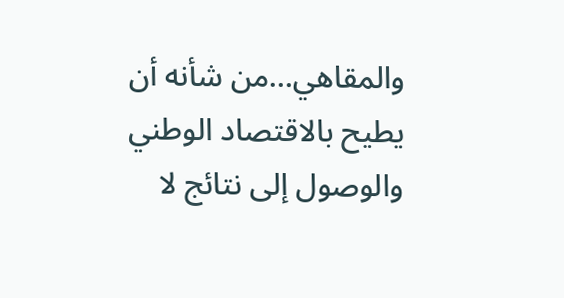والمقاهي…من شأنه أن يطيح بالاقتصاد الوطني والوصول إلى نتائج لا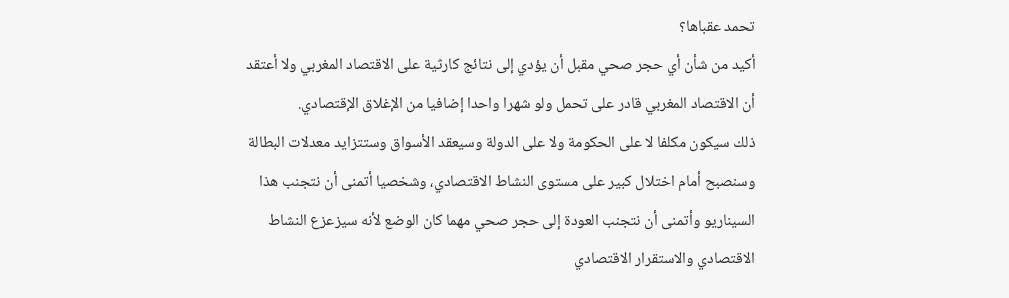تحمد عقباها؟
أكيد من شأن أي حجر صحي مقبل أن يؤدي إلى نتائج كارثية على الاقتصاد المغربي ولا أعتقد أن الاقتصاد المغربي قادر على تحمل ولو شهرا واحدا إضافيا من الإغلاق الإقتصادي.
ذلك سيكون مكلفا لا على الحكومة ولا على الدولة وسيعقد الأسواق وستتزايد معدلات البطالة وسنصبح أمام اختلال كبير على مستوى النشاط الاقتصادي، وشخصيا أتمنى أن نتجنب هذا السيناريو وأتمنى أن نتجنب العودة إلى حجر صحي مهما كان الوضع لأنه سيزعزع النشاط الاقتصادي والاستقرار الاقتصادي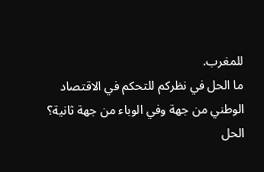للمغرب.
ما الحل في نظركم للتحكم في الاقتصاد الوطني من جهة وفي الوباء من جهة ثانية؟
الحل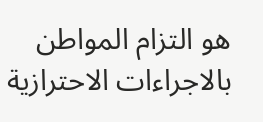هو التزام المواطن بالاجراءات الاحترازية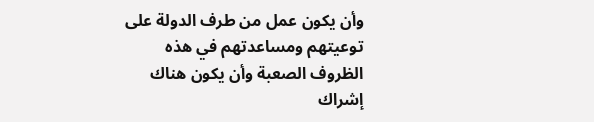وأن يكون عمل من طرف الدولة على توعيتهم ومساعدتهم في هذه الظروف الصعبة وأن يكون هناك إشراك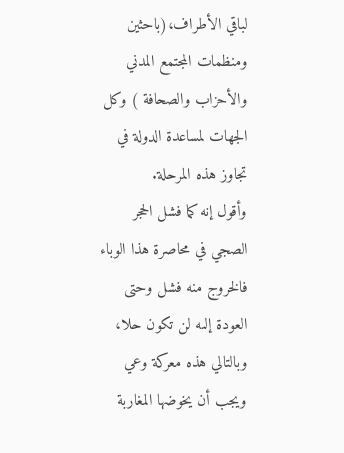لباقي الأطراف،(باحثين ومنظمات المجتمع المدني والأحزاب والصحافة ) وكل الجهات لمساعدة الدولة في تجاوز هذه المرحلة.
وأقول إنه كما فشل الحجر الصجي في محاصرة هذا الوباء فالخروج منه فشل وحتى العودة إلىه لن تكون حلا، وبالتالي هذه معركة وعي ويجب أن يخوضها المغاربة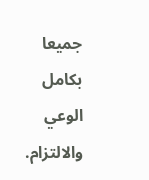جميعا بكامل الوعي والالتزام.